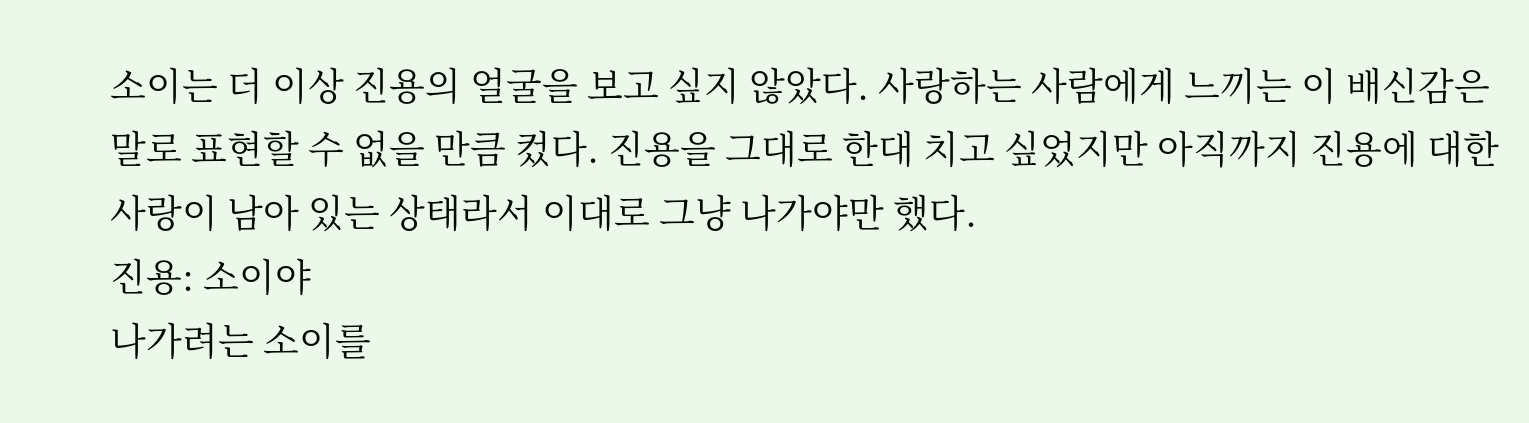소이는 더 이상 진용의 얼굴을 보고 싶지 않았다. 사랑하는 사람에게 느끼는 이 배신감은 말로 표현할 수 없을 만큼 컸다. 진용을 그대로 한대 치고 싶었지만 아직까지 진용에 대한 사랑이 남아 있는 상태라서 이대로 그냥 나가야만 했다.
진용: 소이야
나가려는 소이를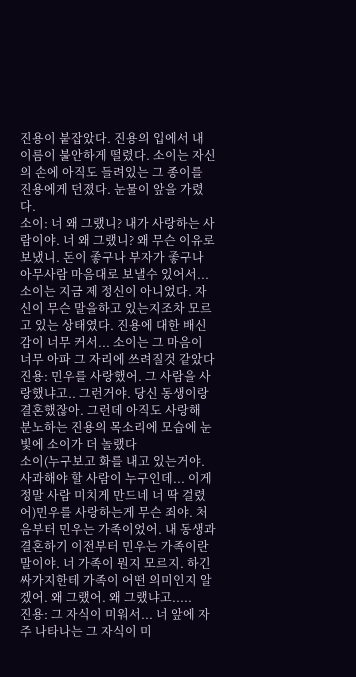진용이 붙잡았다. 진용의 입에서 내 이름이 불안하게 떨렸다. 소이는 자신의 손에 아직도 들려있는 그 종이를 진용에게 던졌다. 눈물이 앞을 가렸다.
소이: 너 왜 그랬니? 내가 사랑하는 사람이야. 너 왜 그랬니? 왜 무슨 이유로 보냈니. 돈이 좋구나 부자가 좋구나 아무사람 마음대로 보낼수 있어서...
소이는 지금 제 정신이 아니었다. 자신이 무슨 말을하고 있는지조차 모르고 있는 상태였다. 진용에 대한 배신감이 너무 커서... 소이는 그 마음이 너무 아파 그 자리에 쓰려질것 같았다
진용: 민우를 사랑했어. 그 사람을 사랑했냐고.. 그런거야. 당신 동생이랑 결혼했잖아. 그런데 아직도 사랑해
분노하는 진용의 목소리에 모습에 눈빛에 소이가 더 놀랬다
소이(누구보고 화를 내고 있는거야. 사과해야 할 사람이 누구인데... 이게 정말 사람 미치게 만드네 너 딱 걸렸어)민우를 사랑하는게 무슨 죄야. 처음부터 민우는 가족이었어. 내 동생과 결혼하기 이전부터 민우는 가족이란 말이야. 너 가족이 뭔지 모르지. 하긴 싸가지한테 가족이 어떤 의미인지 알겠어. 왜 그랬어. 왜 그랬냐고.....
진용: 그 자식이 미워서... 너 앞에 자주 나타나는 그 자식이 미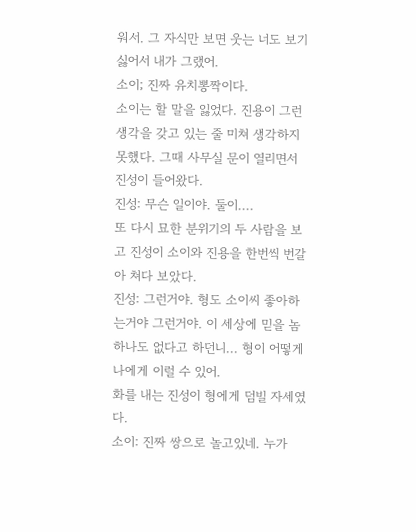워서. 그 자식만 보면 웃는 너도 보기 싫어서 내가 그랬어.
소이; 진짜 유치뽕짝이다.
소이는 할 말을 잃었다. 진용이 그런 생각을 갖고 있는 줄 미쳐 생각하지 못했다. 그때 사무실 문이 열리면서 진성이 들어왔다.
진성: 무슨 일이야. 둘이....
또 다시 묘한 분위기의 두 사람을 보고 진성이 소이와 진용을 한번씩 번갈아 쳐다 보았다.
진성: 그런거야. 형도 소이씨 좋아하는거야 그런거야. 이 세상에 믿을 놈 하나도 없다고 하던니... 형이 어떻게 나에게 이럴 수 있어.
화를 내는 진성이 형에게 덤빌 자세였다.
소이: 진짜 쌍으로 놀고있네. 누가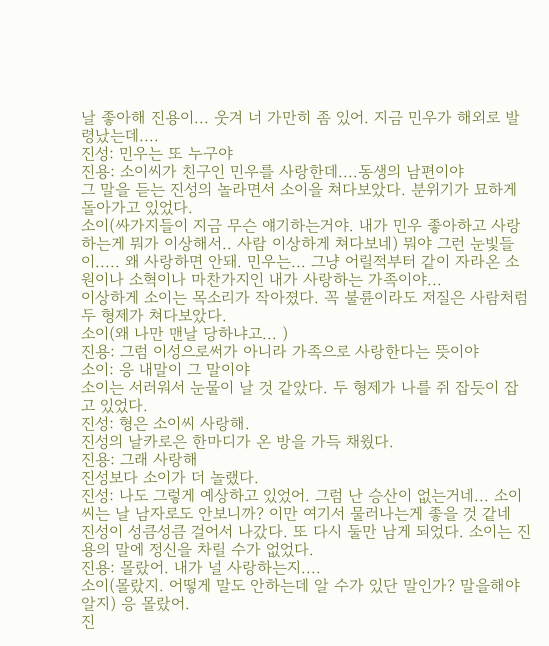날 좋아해 진용이... 웃겨 너 가만히 좀 있어. 지금 민우가 해외로 발령났는데....
진성: 민우는 또 누구야
진용: 소이씨가 친구인 민우를 사랑한데....동생의 남편이야
그 말을 듣는 진성의 놀라면서 소이을 쳐다보았다. 분위기가 묘하게 돌아가고 있었다.
소이(싸가지들이 지금 무슨 얘기하는거야. 내가 민우 좋아하고 사랑하는게 뭐가 이상해서.. 사람 이상하게 쳐다보네) 뭐야 그런 눈빛들이..... 왜 사랑하면 안돼. 민우는... 그냥 어릴적부터 같이 자라온 소원이나 소혁이나 마찬가지인 내가 사랑하는 가족이야...
이상하게 소이는 목소리가 작아졌다. 꼭 불륜이라도 저질은 사람처럼 두 형제가 쳐다보았다.
소이(왜 나만 맨날 당하냐고... )
진용: 그럼 이성으로써가 아니라 가족으로 사랑한다는 뜻이야
소이: 응 내말이 그 말이야
소이는 서러워서 눈물이 날 것 같았다. 두 형제가 나를 쥐 잡듯이 잡고 있었다.
진성: 형은 소이씨 사랑해.
진성의 날카로은 한마디가 온 방을 가득 채웠다.
진용: 그래 사랑해
진성보다 소이가 더 놀랬다.
진성: 나도 그렇게 예상하고 있었어. 그럼 난 승산이 없는거네... 소이씨는 날 남자로도 안보니까? 이만 여기서 물러나는게 좋을 것 같네
진성이 성큼성큼 걸어서 나갔다. 또 다시 둘만 남게 되었다. 소이는 진용의 말에 정신을 차릴 수가 없었다.
진용: 몰랐어. 내가 널 사랑하는지....
소이(몰랐지. 어떻게 말도 안하는데 알 수가 있단 말인가? 말을해야 알지) 응 몰랐어.
진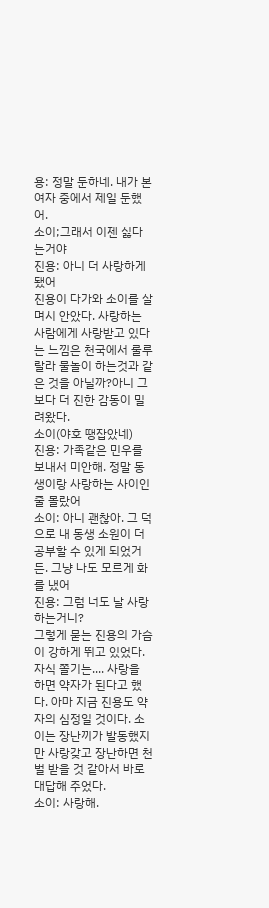용: 정말 둔하네. 내가 본 여자 중에서 제일 둔했어.
소이;그래서 이젠 싫다는거야
진용: 아니 더 사랑하게 됐어
진용이 다가와 소이를 살며시 안았다. 사랑하는 사람에게 사랑받고 있다는 느낌은 천국에서 룰루랄라 물놀이 하는것과 같은 것을 아닐까?아니 그 보다 더 진한 감동이 밀려왔다.
소이(야호 땡잡았네)
진용: 가족같은 민우를 보내서 미안해. 정말 동생이랑 사랑하는 사이인줄 몰랐어
소이: 아니 괜찮아. 그 덕으로 내 동생 소원이 더 공부할 수 있게 되었거든. 그냥 나도 모르게 화를 냈어
진용: 그럼 너도 날 사랑하는거니?
그렇게 묻는 진용의 가슴이 강하게 뛰고 있었다. 자식 쫄기는.... 사랑을 하면 약자가 된다고 했다. 아마 지금 진용도 약자의 심정일 것이다. 소이는 장난끼가 발동했지만 사랑갖고 장난하면 천벌 받을 것 같아서 바로 대답해 주었다.
소이: 사랑해.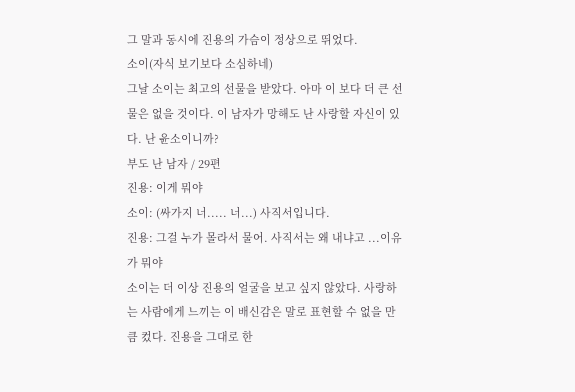그 말과 동시에 진용의 가슴이 정상으로 뛰었다.
소이(자식 보기보다 소심하네)
그날 소이는 최고의 선물을 받았다. 아마 이 보다 더 큰 선물은 없을 것이다. 이 남자가 망해도 난 사랑할 자신이 있다. 난 윤소이니까?
부도 난 남자 / 29편
진용: 이게 뭐야
소이: (싸가지 너..... 너...) 사직서입니다.
진용: 그걸 누가 몰라서 물어. 사직서는 왜 내냐고 ...이유가 뭐야
소이는 더 이상 진용의 얼굴을 보고 싶지 않았다. 사랑하는 사람에게 느끼는 이 배신감은 말로 표현할 수 없을 만큼 컸다. 진용을 그대로 한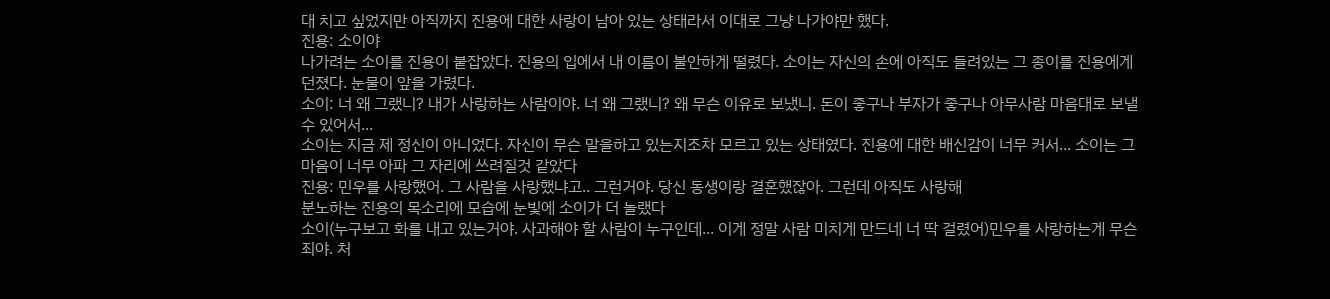대 치고 싶었지만 아직까지 진용에 대한 사랑이 남아 있는 상태라서 이대로 그냥 나가야만 했다.
진용: 소이야
나가려는 소이를 진용이 붙잡았다. 진용의 입에서 내 이름이 불안하게 떨렸다. 소이는 자신의 손에 아직도 들려있는 그 종이를 진용에게 던졌다. 눈물이 앞을 가렸다.
소이: 너 왜 그랬니? 내가 사랑하는 사람이야. 너 왜 그랬니? 왜 무슨 이유로 보냈니. 돈이 좋구나 부자가 좋구나 아무사람 마음대로 보낼수 있어서...
소이는 지금 제 정신이 아니었다. 자신이 무슨 말을하고 있는지조차 모르고 있는 상태였다. 진용에 대한 배신감이 너무 커서... 소이는 그 마음이 너무 아파 그 자리에 쓰려질것 같았다
진용: 민우를 사랑했어. 그 사람을 사랑했냐고.. 그런거야. 당신 동생이랑 결혼했잖아. 그런데 아직도 사랑해
분노하는 진용의 목소리에 모습에 눈빛에 소이가 더 놀랬다
소이(누구보고 화를 내고 있는거야. 사과해야 할 사람이 누구인데... 이게 정말 사람 미치게 만드네 너 딱 걸렸어)민우를 사랑하는게 무슨 죄야. 처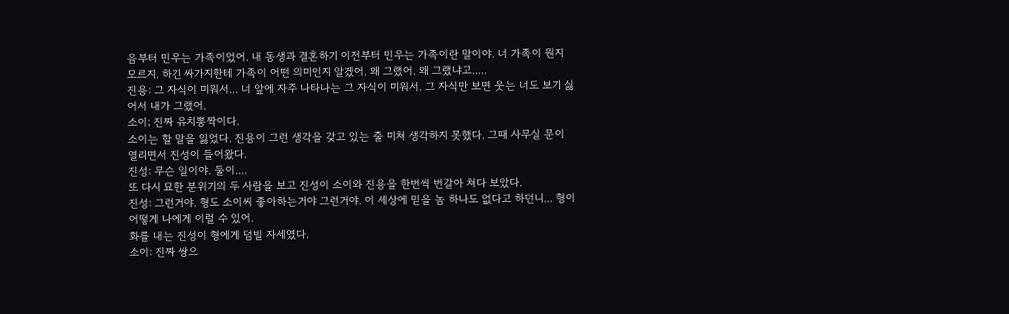음부터 민우는 가족이었어. 내 동생과 결혼하기 이전부터 민우는 가족이란 말이야. 너 가족이 뭔지 모르지. 하긴 싸가지한테 가족이 어떤 의미인지 알겠어. 왜 그랬어. 왜 그랬냐고.....
진용: 그 자식이 미워서... 너 앞에 자주 나타나는 그 자식이 미워서. 그 자식만 보면 웃는 너도 보기 싫어서 내가 그랬어.
소이; 진짜 유치뽕짝이다.
소이는 할 말을 잃었다. 진용이 그런 생각을 갖고 있는 줄 미쳐 생각하지 못했다. 그때 사무실 문이 열리면서 진성이 들어왔다.
진성: 무슨 일이야. 둘이....
또 다시 묘한 분위기의 두 사람을 보고 진성이 소이와 진용을 한번씩 번갈아 쳐다 보았다.
진성: 그런거야. 형도 소이씨 좋아하는거야 그런거야. 이 세상에 믿을 놈 하나도 없다고 하던니... 형이 어떻게 나에게 이럴 수 있어.
화를 내는 진성이 형에게 덤빌 자세였다.
소이: 진짜 쌍으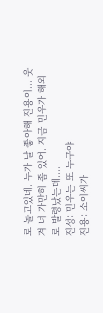로 놀고있네. 누가 날 좋아해 진용이... 웃겨 너 가만히 좀 있어. 지금 민우가 해외로 발령났는데....
진성: 민우는 또 누구야
진용: 소이씨가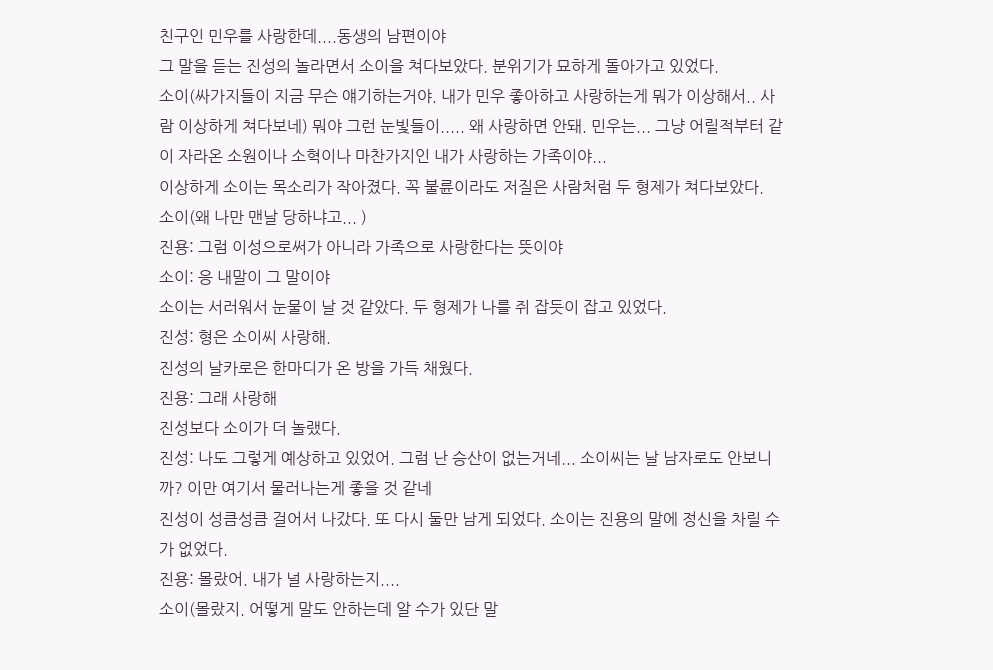친구인 민우를 사랑한데....동생의 남편이야
그 말을 듣는 진성의 놀라면서 소이을 쳐다보았다. 분위기가 묘하게 돌아가고 있었다.
소이(싸가지들이 지금 무슨 얘기하는거야. 내가 민우 좋아하고 사랑하는게 뭐가 이상해서.. 사람 이상하게 쳐다보네) 뭐야 그런 눈빛들이..... 왜 사랑하면 안돼. 민우는... 그냥 어릴적부터 같이 자라온 소원이나 소혁이나 마찬가지인 내가 사랑하는 가족이야...
이상하게 소이는 목소리가 작아졌다. 꼭 불륜이라도 저질은 사람처럼 두 형제가 쳐다보았다.
소이(왜 나만 맨날 당하냐고... )
진용: 그럼 이성으로써가 아니라 가족으로 사랑한다는 뜻이야
소이: 응 내말이 그 말이야
소이는 서러워서 눈물이 날 것 같았다. 두 형제가 나를 쥐 잡듯이 잡고 있었다.
진성: 형은 소이씨 사랑해.
진성의 날카로은 한마디가 온 방을 가득 채웠다.
진용: 그래 사랑해
진성보다 소이가 더 놀랬다.
진성: 나도 그렇게 예상하고 있었어. 그럼 난 승산이 없는거네... 소이씨는 날 남자로도 안보니까? 이만 여기서 물러나는게 좋을 것 같네
진성이 성큼성큼 걸어서 나갔다. 또 다시 둘만 남게 되었다. 소이는 진용의 말에 정신을 차릴 수가 없었다.
진용: 몰랐어. 내가 널 사랑하는지....
소이(몰랐지. 어떻게 말도 안하는데 알 수가 있단 말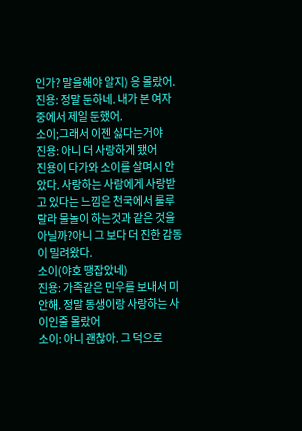인가? 말을해야 알지) 응 몰랐어.
진용: 정말 둔하네. 내가 본 여자 중에서 제일 둔했어.
소이;그래서 이젠 싫다는거야
진용: 아니 더 사랑하게 됐어
진용이 다가와 소이를 살며시 안았다. 사랑하는 사람에게 사랑받고 있다는 느낌은 천국에서 룰루랄라 물놀이 하는것과 같은 것을 아닐까?아니 그 보다 더 진한 감동이 밀려왔다.
소이(야호 땡잡았네)
진용: 가족같은 민우를 보내서 미안해. 정말 동생이랑 사랑하는 사이인줄 몰랐어
소이: 아니 괜찮아. 그 덕으로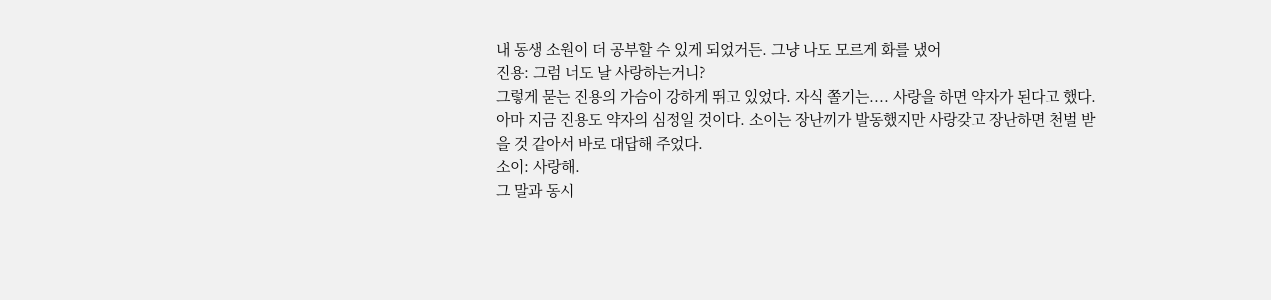내 동생 소원이 더 공부할 수 있게 되었거든. 그냥 나도 모르게 화를 냈어
진용: 그럼 너도 날 사랑하는거니?
그렇게 묻는 진용의 가슴이 강하게 뛰고 있었다. 자식 쫄기는.... 사랑을 하면 약자가 된다고 했다. 아마 지금 진용도 약자의 심정일 것이다. 소이는 장난끼가 발동했지만 사랑갖고 장난하면 천벌 받을 것 같아서 바로 대답해 주었다.
소이: 사랑해.
그 말과 동시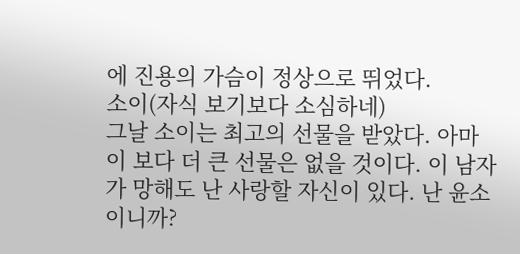에 진용의 가슴이 정상으로 뛰었다.
소이(자식 보기보다 소심하네)
그날 소이는 최고의 선물을 받았다. 아마 이 보다 더 큰 선물은 없을 것이다. 이 남자가 망해도 난 사랑할 자신이 있다. 난 윤소이니까?